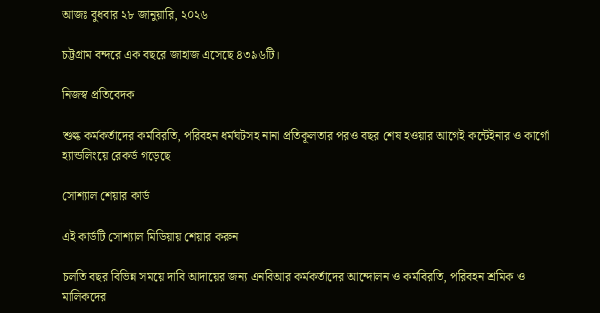আজঃ বুধবার ২৮ জানুয়ারি, ২০২৬

চট্টগ্রাম বন্দরে এক বছরে জাহাজ এসেছে ৪৩৯৬টি।

নিজস্ব প্রতিবেদক

শুল্ক কর্মকর্তাদের কর্মবিরতি, পরিবহন ধর্মঘটসহ নানা প্রতিকূলতার পরও বছর শেষ হওয়ার আগেই কন্টেইনার ও কার্গো হ্যান্ডলিংয়ে রেকর্ড গড়েছে

সোশ্যাল শেয়ার কার্ড

এই কার্ডটি সোশ্যাল মিডিয়ায় শেয়ার করুন

চলতি বছর বিভিন্ন সময়ে দাবি আদায়ের জন্য এনবিআর কর্মকর্তাদের আন্দোলন ও কর্মবিরতি, পরিবহন শ্রমিক ও মালিকদের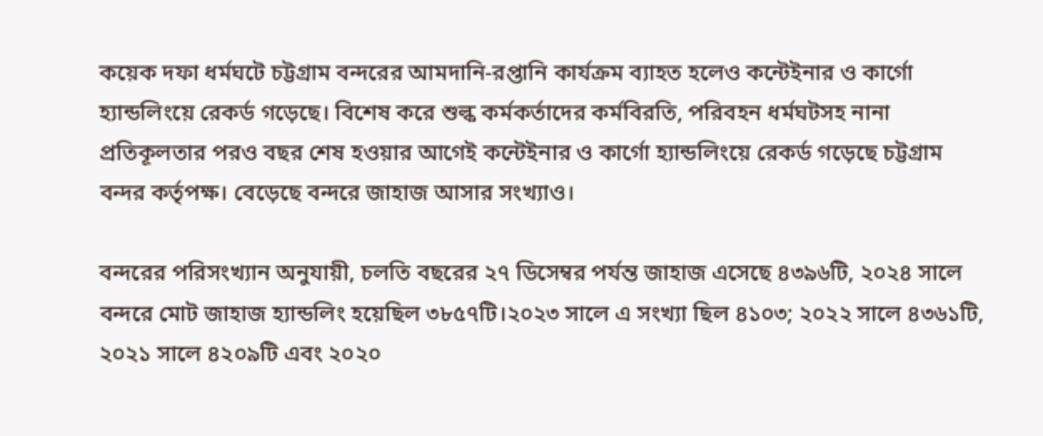কয়েক দফা ধর্মঘটে চট্টগ্রাম বন্দরের আমদানি-রপ্তানি কার্যক্রম ব্যাহত হলেও কন্টেইনার ও কার্গো হ্যান্ডলিংয়ে রেকর্ড গড়েছে। বিশেষ করে শুল্ক কর্মকর্তাদের কর্মবিরতি, পরিবহন ধর্মঘটসহ নানা প্রতিকূলতার পরও বছর শেষ হওয়ার আগেই কন্টেইনার ও কার্গো হ্যান্ডলিংয়ে রেকর্ড গড়েছে চট্টগ্রাম বন্দর কর্তৃপক্ষ। বেড়েছে বন্দরে জাহাজ আসার সংখ্যাও।

বন্দরের পরিসংখ্যান অনুযায়ী, চলতি বছরের ২৭ ডিসেম্বর পর্যন্ত জাহাজ এসেছে ৪৩৯৬টি, ২০২৪ সালে বন্দরে মোট জাহাজ হ্যান্ডলিং হয়েছিল ৩৮৫৭টি।২০২৩ সালে এ সংখ্যা ছিল ৪১০৩; ২০২২ সালে ৪৩৬১টি, ২০২১ সালে ৪২০৯টি এবং ২০২০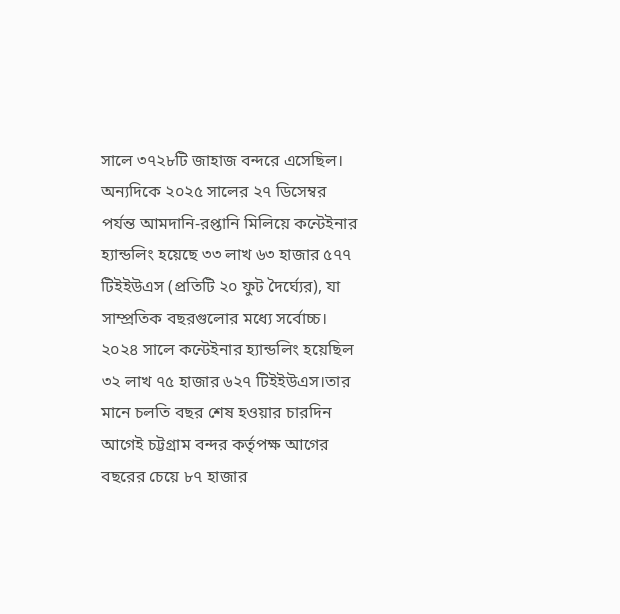সালে ৩৭২৮টি জাহাজ বন্দরে এসেছিল। অন্যদিকে ২০২৫ সালের ২৭ ডিসেম্বর পর্যন্ত আমদানি-রপ্তানি মিলিয়ে কন্টেইনার হ্যান্ডলিং হয়েছে ৩৩ লাখ ৬৩ হাজার ৫৭৭ টিইইউএস (প্রতিটি ২০ ফুট দৈর্ঘ্যের), যা সাম্প্রতিক বছরগুলোর মধ্যে সর্বোচ্চ। ২০২৪ সালে কন্টেইনার হ্যান্ডলিং হয়েছিল ৩২ লাখ ৭৫ হাজার ৬২৭ টিইইউএস।তার মানে চলতি বছর শেষ হওয়ার চারদিন আগেই চট্টগ্রাম বন্দর কর্তৃপক্ষ আগের বছরের চেয়ে ৮৭ হাজার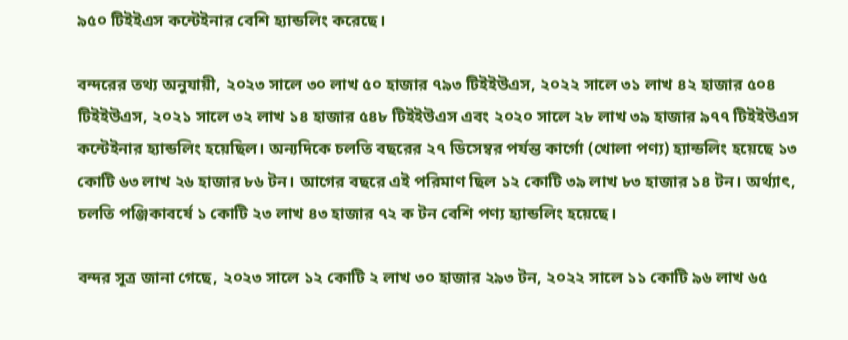৯৫০ টিইইএস কন্টেইনার বেশি হ্যান্ডলিং করেছে।

বন্দরের তথ্য অনুযায়ী, ২০২৩ সালে ৩০ লাখ ৫০ হাজার ৭৯৩ টিইইউএস, ২০২২ সালে ৩১ লাখ ৪২ হাজার ৫০৪ টিইইউএস, ২০২১ সালে ৩২ লাখ ১৪ হাজার ৫৪৮ টিইইউএস এবং ২০২০ সালে ২৮ লাখ ৩৯ হাজার ৯৭৭ টিইইউএস কন্টেইনার হ্যান্ডলিং হয়েছিল। অন্যদিকে চলতি বছরের ২৭ ডিসেম্বর পর্যন্ত কার্গো (খোলা পণ্য) হ্যান্ডলিং হয়েছে ১৩ কোটি ৬৩ লাখ ২৬ হাজার ৮৬ টন। আগের বছরে এই পরিমাণ ছিল ১২ কোটি ৩৯ লাখ ৮৩ হাজার ১৪ টন। অর্থ্যাৎ, চলতি পঞ্জিকাবর্ষে ১ কোটি ২৩ লাখ ৪৩ হাজার ৭২ ক টন বেশি পণ্য হ্যান্ডলিং হয়েছে।

বন্দর সূত্র জানা গেছে, ২০২৩ সালে ১২ কোটি ২ লাখ ৩০ হাজার ২৯৩ টন, ২০২২ সালে ১১ কোটি ৯৬ লাখ ৬৫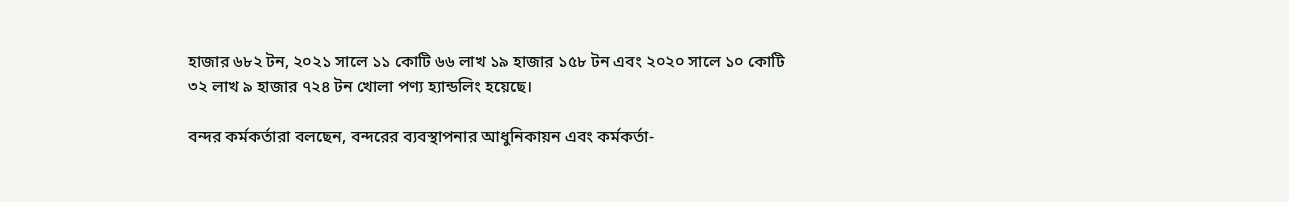হাজার ৬৮২ টন, ২০২১ সালে ১১ কোটি ৬৬ লাখ ১৯ হাজার ১৫৮ টন এবং ২০২০ সালে ১০ কোটি ৩২ লাখ ৯ হাজার ৭২৪ টন খোলা পণ্য হ্যান্ডলিং হয়েছে।

বন্দর কর্মকর্তারা বলছেন, বন্দরের ব্যবস্থাপনার আধুনিকায়ন এবং কর্মকর্তা-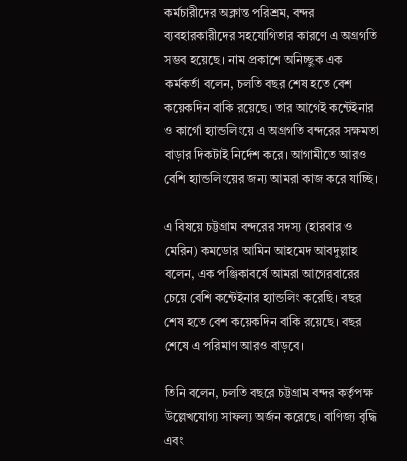কর্মচারীদের অক্লান্ত পরিশ্রম, বন্দর ব্যবহারকারীদের সহযোগিতার কারণে এ অগ্রগতি সম্ভব হয়েছে। নাম প্রকাশে অনিচ্ছুক এক কর্মকর্তা বলেন, চলতি বছর শেষ হতে বেশ কয়েকদিন বাকি রয়েছে। তার আগেই কন্টেইনার ও কার্গো হ্যান্ডলিংয়ে এ অগ্রগতি বন্দরের সক্ষমতা বাড়ার দিকটাই নির্দেশ করে। আগামীতে আরও বেশি হ্যান্ডলিংয়ের জন্য আমরা কাজ করে যাচ্ছি।

এ বিষয়ে চট্টগ্রাম বন্দরের সদস্য (হারবার ও মেরিন) কমডোর আমিন আহমেদ আবদুল্লাহ বলেন, এক পঞ্জিকাবর্ষে আমরা আগেরবারের চেয়ে বেশি কন্টেইনার হ্যান্ডলিং করেছি। বছর শেষ হতে বেশ কয়েকদিন বাকি রয়েছে। বছর শেষে এ পরিমাণ আরও বাড়বে।

তিনি বলেন, চলতি বছরে চট্টগ্রাম বন্দর কর্তৃপক্ষ উল্লেখযোগ্য সাফল্য অর্জন করেছে। বাণিজ্য বৃদ্ধি এবং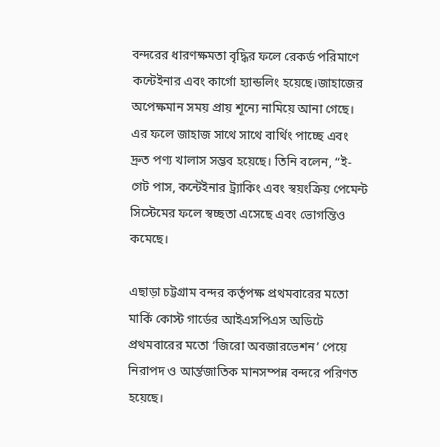বন্দরের ধারণক্ষমতা বৃদ্ধির ফলে রেকর্ড পরিমাণে কন্টেইনার এবং কার্গো হ্যান্ডলিং হয়েছে।জাহাজের অপেক্ষমান সময় প্রায় শূন্যে নামিয়ে আনা গেছে। এর ফলে জাহাজ সাথে সাথে বার্থিং পাচ্ছে এবং দ্রুত পণ্য খালাস সম্ভব হয়েছে। তিনি বলেন, “ই-গেট পাস, কন্টেইনার ট্র্যাকিং এবং স্বয়ংক্রিয় পেমেন্ট সিস্টেমের ফলে স্বচ্ছতা এসেছে এবং ভোগন্তিও কমেছে।

এছাড়া চট্টগ্রাম বন্দর কর্তৃপক্ষ প্রথমবারের মতো মার্কি কোস্ট গার্ডের আইএসপিএস অডিটে প্রথমবারের মতো ‘জিরো অবজারভেশন’ পেয়ে নিরাপদ ও আর্ন্তজাতিক মানসম্পন্ন বন্দরে পরিণত হয়েছে।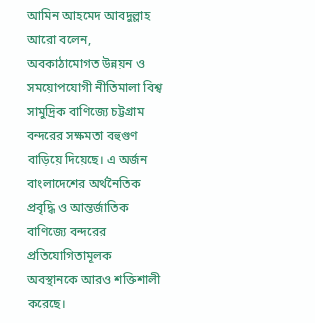আমিন আহমেদ আবদুল্লাহ আরো বলেন, অবকাঠামোগত উন্নয়ন ও সময়োপযোগী নীতিমালা বিশ্ব সামুদ্রিক বাণিজ্যে চট্টগ্রাম বন্দরের সক্ষমতা বহুগুণ বাড়িয়ে দিয়েছে। এ অর্জন বাংলাদেশের অর্থনৈতিক প্রবৃদ্ধি ও আন্তর্জাতিক বাণিজ্যে বন্দরের প্রতিযোগিতামূলক অবস্থানকে আরও শক্তিশালী করেছে।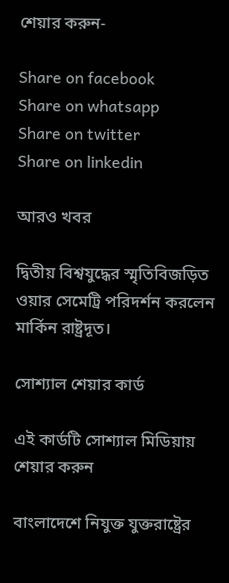শেয়ার করুন-

Share on facebook
Share on whatsapp
Share on twitter
Share on linkedin

আরও খবর

দ্বিতীয় বিশ্বযুদ্ধের স্মৃতিবিজড়িত ওয়ার সেমেট্রি পরিদর্শন করলেন মার্কিন রাষ্ট্রদূত।

সোশ্যাল শেয়ার কার্ড

এই কার্ডটি সোশ্যাল মিডিয়ায় শেয়ার করুন

বাংলাদেশে নিযুক্ত যুক্তরাষ্ট্রের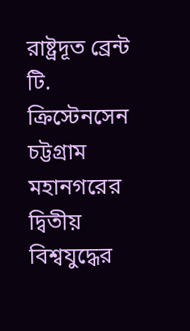রাষ্ট্রদূত ব্রেন্ট টি. ক্রিস্টেনসেন চট্টগ্রাম মহানগরের দ্বিতীয় বিশ্বযুদ্ধের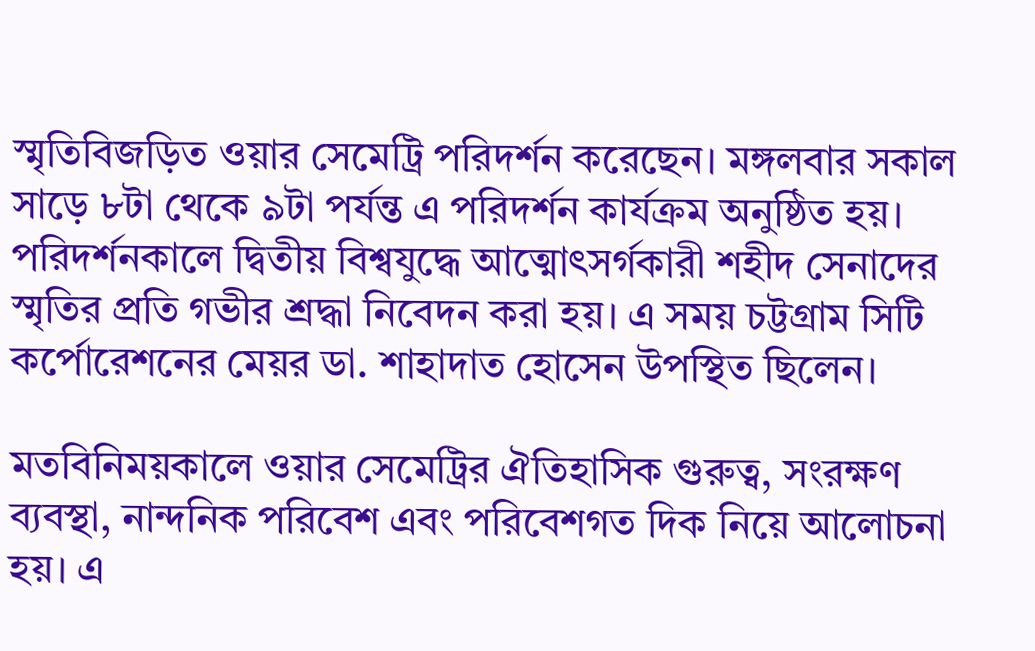স্মৃতিবিজড়িত ওয়ার সেমেট্রি পরিদর্শন করেছেন। মঙ্গলবার সকাল সাড়ে ৮টা থেকে ৯টা পর্যন্ত এ পরিদর্শন কার্যক্রম অনুষ্ঠিত হয়। পরিদর্শনকালে দ্বিতীয় বিশ্বযুদ্ধে আত্মোৎসর্গকারী শহীদ সেনাদের স্মৃতির প্রতি গভীর শ্রদ্ধা নিবেদন করা হয়। এ সময় চট্টগ্রাম সিটি কর্পোরেশনের মেয়র ডা. শাহাদাত হোসেন উপস্থিত ছিলেন।

মতবিনিময়কালে ওয়ার সেমেট্রির ঐতিহাসিক গুরুত্ব, সংরক্ষণ ব্যবস্থা, নান্দনিক পরিবেশ এবং পরিবেশগত দিক নিয়ে আলোচনা হয়। এ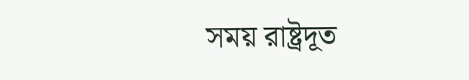সময় রাষ্ট্রদূত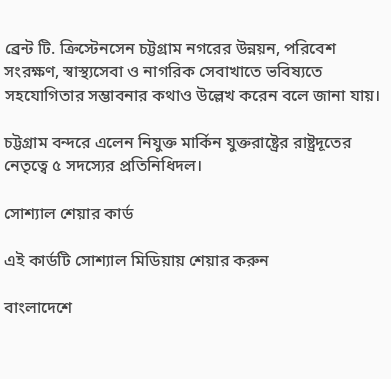ব্রেন্ট টি. ক্রিস্টেনসেন চট্টগ্রাম নগরের উন্নয়ন, পরিবেশ সংরক্ষণ, স্বাস্থ্যসেবা ও নাগরিক সেবাখাতে ভবিষ্যতে সহযোগিতার সম্ভাবনার কথাও উল্লেখ করেন বলে জানা যায়।

চট্টগ্রাম বন্দরে এলেন নিযুক্ত মার্কিন যুক্তরাষ্ট্রের রাষ্ট্রদূতের নেতৃত্বে ৫ সদস্যের প্রতিনিধিদল।

সোশ্যাল শেয়ার কার্ড

এই কার্ডটি সোশ্যাল মিডিয়ায় শেয়ার করুন

বাংলাদেশে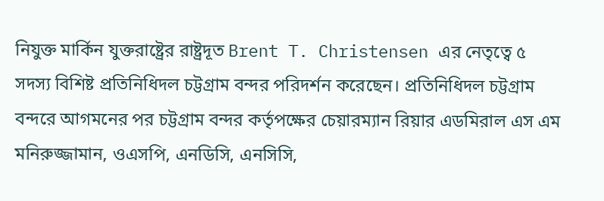নিযুক্ত মার্কিন যুক্তরাষ্ট্রের রাষ্ট্রদূত Brent T. Christensen এর নেতৃত্বে ৫ সদস্য বিশিষ্ট প্রতিনিধিদল চট্টগ্রাম বন্দর পরিদর্শন করেছেন। প্রতিনিধিদল চট্টগ্রাম বন্দরে আগমনের পর চট্টগ্রাম বন্দর কর্তৃপক্ষের চেয়ারম্যান রিয়ার এডমিরাল এস এম মনিরুজ্জামান, ওএসপি, এনডিসি, এনসিসি,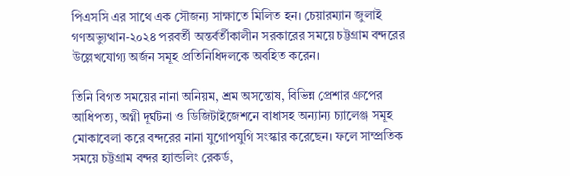পিএসসি এর সাথে এক সৌজন্য সাক্ষাতে মিলিত হন। চেয়ারম্যান জুলাই গণঅভ্যুত্থান-২০২৪ পরবর্তী অন্তর্বর্তীকালীন সরকারের সময়ে চট্টগ্রাম বন্দরের উল্লেখযোগ্য অর্জন সমূহ প্রতিনিধিদলকে অবহিত করেন।

তিনি বিগত সময়ের নানা অনিয়ম, শ্রম অসন্তোষ, বিভিন্ন প্রেশার গ্রুপের আধিপত্য, অগ্নী দূর্ঘটনা ও ডিজিটাইজেশনে বাধাসহ অন্যান্য চ্যালেঞ্জ সমূহ মোকাবেলা করে বন্দরের নানা যুগোপযুগি সংস্কার করেছেন। ফলে সাম্প্রতিক সময়ে চট্টগ্রাম বন্দর হ্যান্ডলিং রেকর্ড,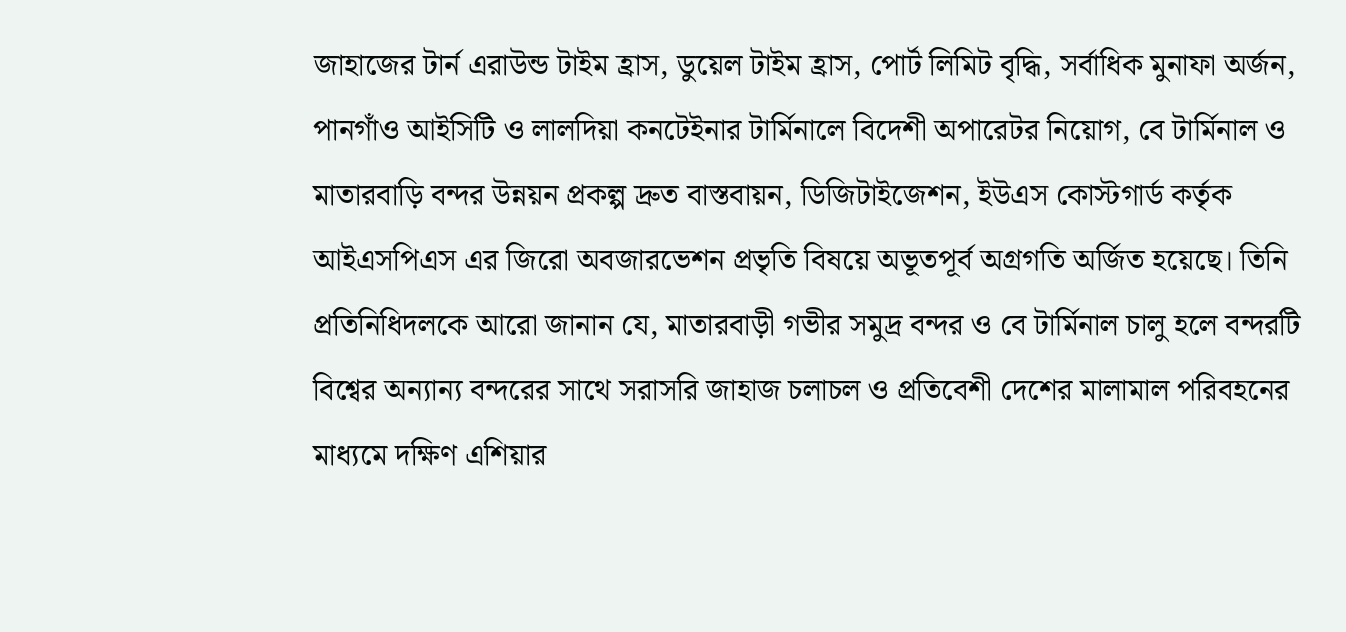জাহাজের টার্ন এরাউন্ড টাইম হ্রাস, ডুয়েল টাইম হ্রাস, পোর্ট লিমিট বৃদ্ধি, সর্বাধিক মুনাফা অর্জন, পানগাঁও আইসিটি ও লালদিয়া কনটেইনার টার্মিনালে বিদেশী অপারেটর নিয়োগ, বে টার্মিনাল ও মাতারবাড়ি বন্দর উন্নয়ন প্রকল্প দ্রুত বাস্তবায়ন, ডিজিটাইজেশন, ইউএস কোস্টগার্ড কর্তৃক আইএসপিএস এর জিরো অবজারভেশন প্রভৃতি বিষয়ে অভূতপূর্ব অগ্রগতি অর্জিত হয়েছে। তিনি প্রতিনিধিদলকে আরো জানান যে, মাতারবাড়ী গভীর সমুদ্র বন্দর ও বে টার্মিনাল চালু হলে বন্দরটি বিশ্বের অন্যান্য বন্দরের সাথে সরাসরি জাহাজ চলাচল ও প্রতিবেশী দেশের মালামাল পরিবহনের মাধ্যমে দক্ষিণ এশিয়ার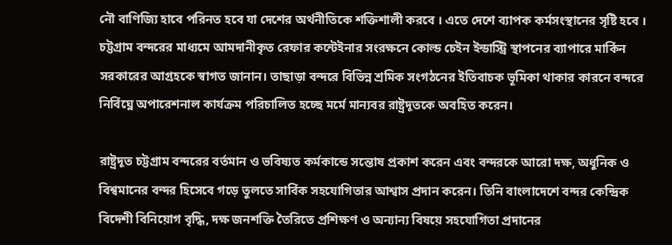নৌ বাণিজ্যি হাবে পরিনত হবে যা দেশের অর্থনীতিকে শক্তিশালী করবে । এতে দেশে ব্যাপক কর্মসংস্থানের সৃষ্টি হবে । চট্টগ্রাম বন্দরের মাধ্যমে আমদানীকৃত রেফার কন্টেইনার সংরক্ষনে কোল্ড চেইন ইন্ডাস্ট্রি স্থাপনের ব্যাপারে মার্কিন সরকারের আগ্রহকে স্বাগত জানান। তাছাড়া বন্দরে বিভিন্ন শ্রমিক সংগঠনের ইতিবাচক ভূমিকা থাকার কারনে বন্দরে নির্বিঘ্নে অপারেশনাল কার্যক্রম পরিচালিত হচ্ছে মর্মে মান্যবর রাষ্ট্রদূতকে অবহিত করেন।

রাষ্ট্রদূত চট্টগ্রাম বন্দরের বর্তমান ও ভবিষ্যত কর্মকান্ডে সন্তোষ প্রকাশ করেন এবং বন্দরকে আরো দক্ষ, অধুনিক ও বিশ্বমানের বন্দর হিসেবে গড়ে তুলতে সার্বিক সহযোগিতার আশ্বাস প্রদান করেন। তিনি বাংলাদেশে বন্দর কেন্দ্রিক বিদেশী বিনিয়োগ বৃদ্ধি, দক্ষ জনশক্তি তৈরিতে প্রশিক্ষণ ও অন্যান্য বিষয়ে সহযোগিতা প্রদানের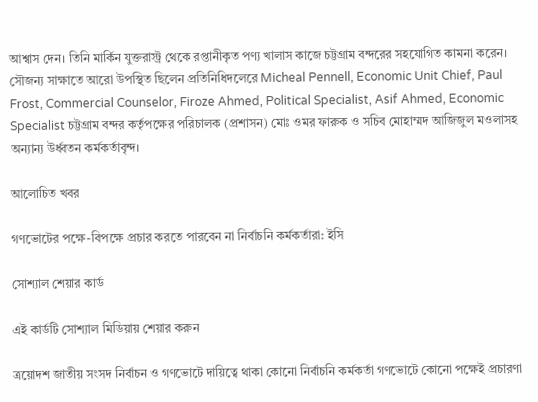আশ্বাস দেন। তিনি মার্কিন যুক্তরাস্ট্র থেকে রপ্তানীকৃত পণ্য খালাস কাজে চট্টগ্রাম বন্দরের সহযোগিত কামনা করেন। সৌজন্য সাক্ষাতে আরো উপস্থিত ছিলেন প্রতিনিধিদলেরে Micheal Pennell, Economic Unit Chief, Paul Frost, Commercial Counselor, Firoze Ahmed, Political Specialist, Asif Ahmed, Economic Specialist চট্টগ্রাম বন্দর কর্তৃপক্ষের পরিচালক (প্রশাসন) মোঃ ওমর ফারুক ও সচিব মোহাম্মদ আজিজুল মওলাসহ অন্যান্য উর্ধ্বতন কর্মকর্তাবৃন্দ।

আলোচিত খবর

গণভোটের পক্ষে-বিপক্ষে প্রচার করতে পারবেন না নির্বাচনি কর্মকর্তারা: ইসি

সোশ্যাল শেয়ার কার্ড

এই কার্ডটি সোশ্যাল মিডিয়ায় শেয়ার করুন

ত্রয়োদশ জাতীয় সংসদ নির্বাচন ও গণভোটে দায়িত্বে থাকা কোনো নির্বাচনি কর্মকর্তা গণভোটে কোনো পক্ষেই প্রচারণা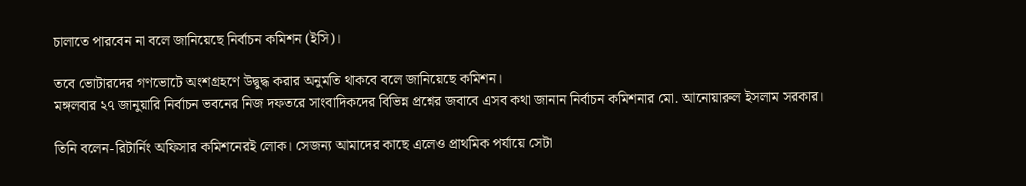চালাতে পারবেন না বলে জানিয়েছে নির্বাচন কমিশন (ইসি)।

তবে ভোটারদের গণভোটে অংশগ্রহণে উদ্বুদ্ধ করার অনুমতি থাকবে বলে জানিয়েছে কমিশন।
মঙ্গলবার ২৭ জানুয়ারি নির্বাচন ভবনের নিজ দফতরে সাংবাদিকদের বিভিন্ন প্রশ্নের জবাবে এসব কথা জানান নির্বাচন কমিশনার মো. আনোয়ারুল ইসলাম সরকার।

তিনি বলেন-রিটার্নিং অফিসার কমিশনেরই লোক। সেজন্য আমাদের কাছে এলেও প্রাথমিক পর্যায়ে সেটা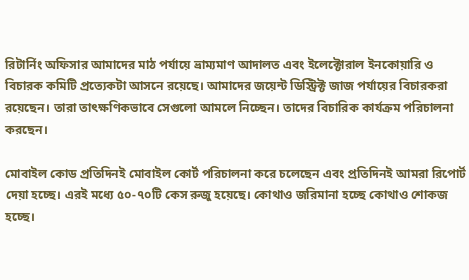রিটার্নিং অফিসার আমাদের মাঠ পর্যায়ে ভ্রাম্যমাণ আদালত এবং ইলেক্টোরাল ইনকোয়ারি ও বিচারক কমিটি প্রত্যেকটা আসনে রয়েছে। আমাদের জয়েন্ট ডিস্ট্রিক্ট জাজ পর্যায়ের বিচারকরা রয়েছেন। তারা তাৎক্ষণিকভাবে সেগুলো আমলে নিচ্ছেন। তাদের বিচারিক কার্যক্রম পরিচালনা করছেন।

মোবাইল কোড প্রতিদিনই মোবাইল কোর্ট পরিচালনা করে চলেছেন এবং প্রতিদিনই আমরা রিপোর্ট দেয়া হচ্ছে। এরই মধ্যে ৫০-৭০টি কেস রুজু হয়েছে। কোথাও জরিমানা হচ্ছে কোথাও শোকজ হচ্ছে।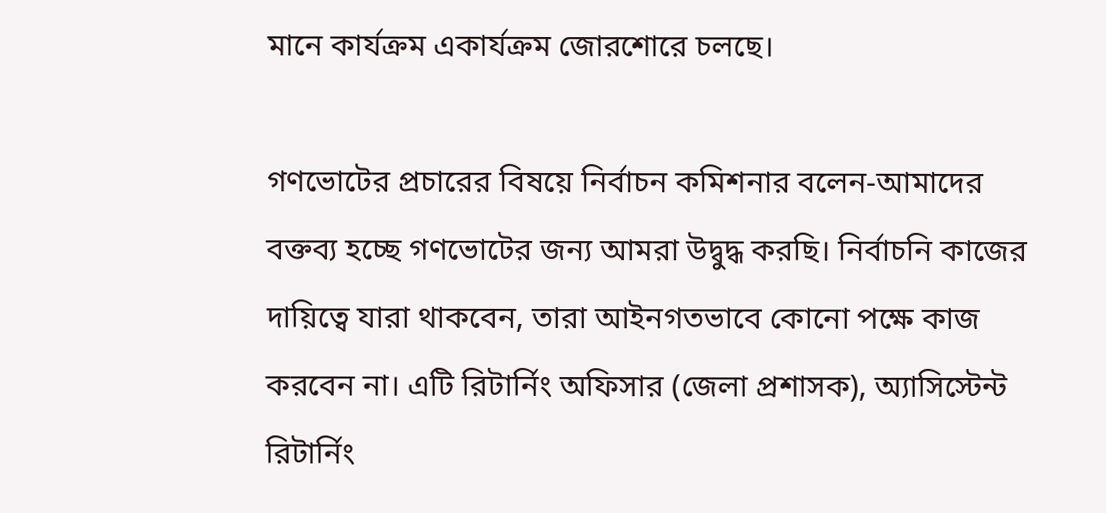মানে কার্যক্রম একার্যক্রম জোরশোরে চলছে।

গণভোটের প্রচারের বিষয়ে নির্বাচন কমিশনার বলেন-আমাদের বক্তব্য হচ্ছে গণভোটের জন্য আমরা উদ্বুদ্ধ করছি। নির্বাচনি কাজের দায়িত্বে যারা থাকবেন, তারা আইনগতভাবে কোনো পক্ষে কাজ করবেন না। এটি রিটার্নিং অফিসার (জেলা প্রশাসক), অ্যাসিস্টেন্ট রিটার্নিং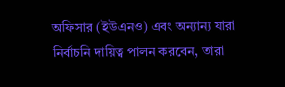অফিসার (ইউএনও) এবং অন্যান্য যারা নির্বাচনি দায়িত্ব পালন করবেন, তারা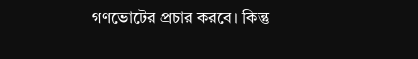গণভোটের প্রচার করবে। কিন্তু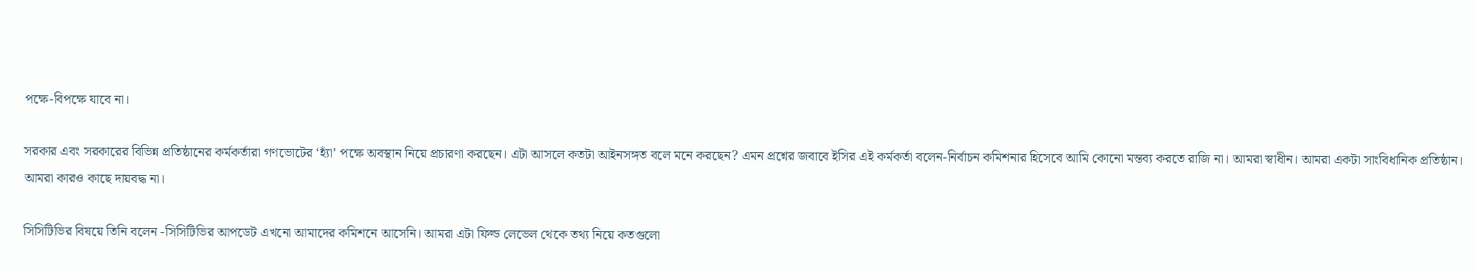পক্ষে-বিপক্ষে যাবে না।

সরকার এবং সরকারের বিভিন্ন প্রতিষ্ঠানের কর্মকর্তারা গণভোটের ‘হ্যাঁ’ পক্ষে অবস্থান নিয়ে প্রচারণা করছেন। এটা আসলে কতটা আইনসঙ্গত বলে মনে করছেন? এমন প্রশ্নের জবাবে ইসির এই কর্মকর্তা বলেন-নির্বাচন কমিশনার হিসেবে আমি কোনো মন্তব্য করতে রাজি না। আমরা স্বাধীন। আমরা একটা সাংবিধানিক প্রতিষ্ঠান। আমরা কারও কাছে দায়বদ্ধ না।

সিসিটিভির বিষয়ে তিনি বলেন -সিসিটিভির আপডেট এখনো আমাদের কমিশনে আসেনি। আমরা এটা ফিল্ড লেভেল থেকে তথ্য নিয়ে কতগুলো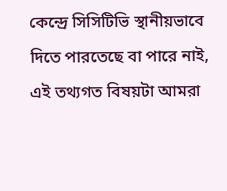কেন্দ্রে সিসিটিভি স্থানীয়ভাবে দিতে পারতেছে বা পারে নাই, এই তথ্যগত বিষয়টা আমরা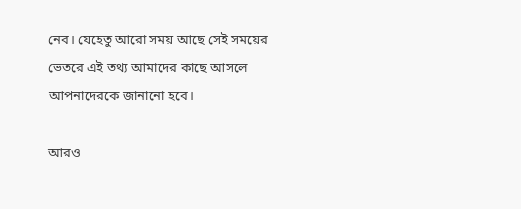নেব। যেহেতু আরো সময় আছে সেই সময়ের ভেতরে এই তথ্য আমাদের কাছে আসলে আপনাদেরকে জানানো হবে।

আরও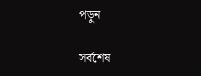পড়ুন

সর্বশেষ